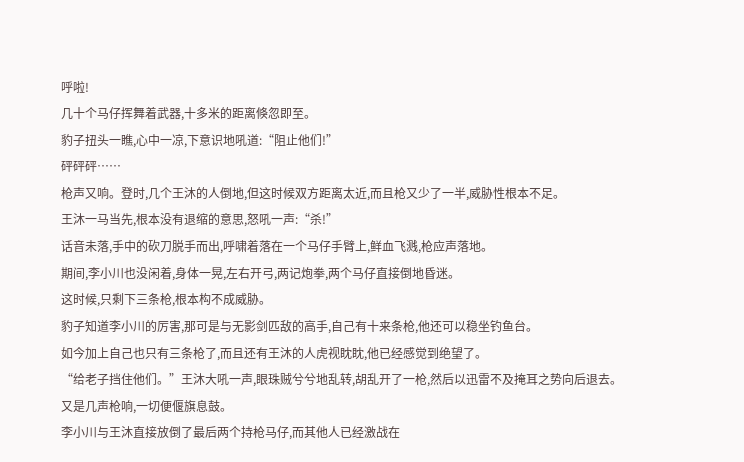呼啦!
几十个马仔挥舞着武器,十多米的距离倏忽即至。
豹子扭头一瞧,心中一凉,下意识地吼道:“阻止他们!”
砰砰砰……
枪声又响。登时,几个王沐的人倒地,但这时候双方距离太近,而且枪又少了一半,威胁性根本不足。
王沐一马当先,根本没有退缩的意思,怒吼一声:“杀!”
话音未落,手中的砍刀脱手而出,呼啸着落在一个马仔手臂上,鲜血飞溅,枪应声落地。
期间,李小川也没闲着,身体一晃,左右开弓,两记炮拳,两个马仔直接倒地昏迷。
这时候,只剩下三条枪,根本构不成威胁。
豹子知道李小川的厉害,那可是与无影剑匹敌的高手,自己有十来条枪,他还可以稳坐钓鱼台。
如今加上自己也只有三条枪了,而且还有王沐的人虎视眈眈,他已经感觉到绝望了。
“给老子挡住他们。”王沐大吼一声,眼珠贼兮兮地乱转,胡乱开了一枪,然后以迅雷不及掩耳之势向后退去。
又是几声枪响,一切便偃旗息鼓。
李小川与王沐直接放倒了最后两个持枪马仔,而其他人已经激战在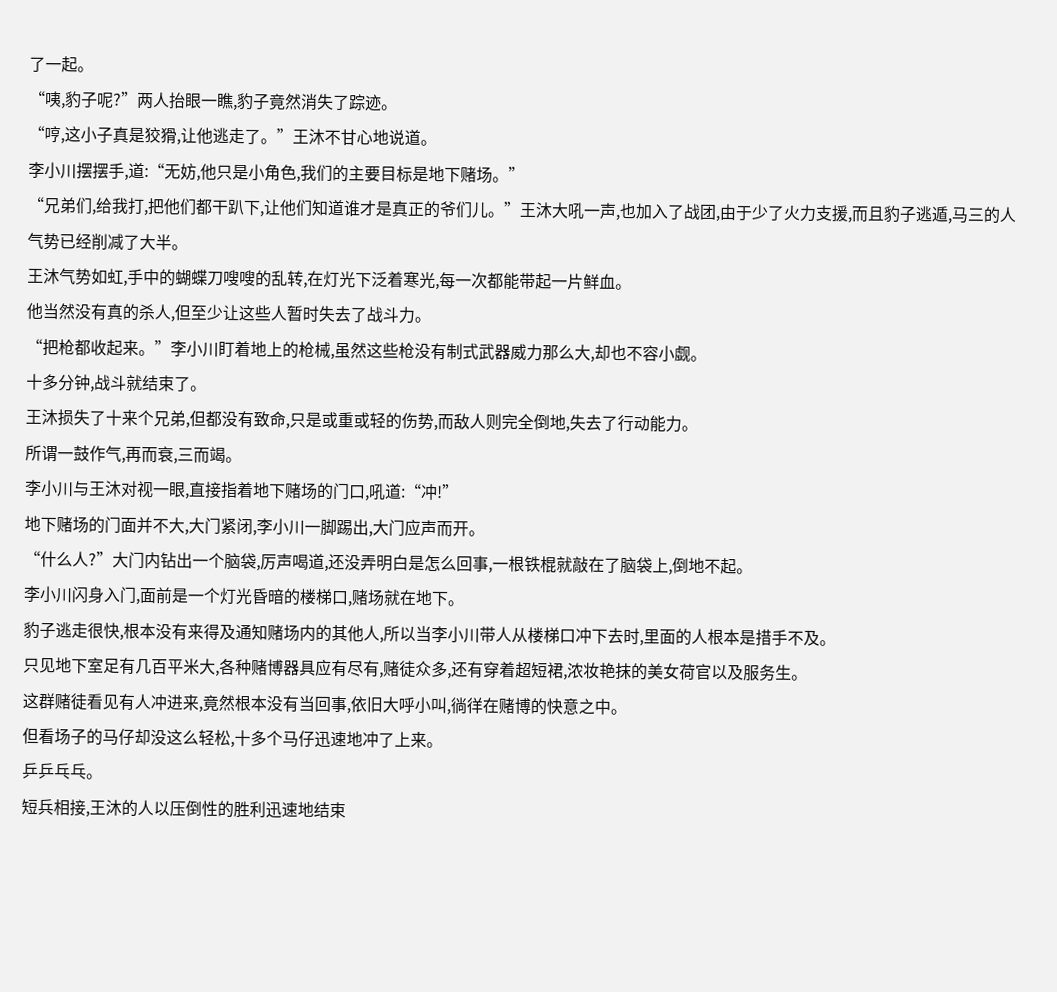了一起。
“咦,豹子呢?”两人抬眼一瞧,豹子竟然消失了踪迹。
“哼,这小子真是狡猾,让他逃走了。”王沐不甘心地说道。
李小川摆摆手,道:“无妨,他只是小角色,我们的主要目标是地下赌场。”
“兄弟们,给我打,把他们都干趴下,让他们知道谁才是真正的爷们儿。”王沐大吼一声,也加入了战团,由于少了火力支援,而且豹子逃遁,马三的人气势已经削减了大半。
王沐气势如虹,手中的蝴蝶刀嗖嗖的乱转,在灯光下泛着寒光,每一次都能带起一片鲜血。
他当然没有真的杀人,但至少让这些人暂时失去了战斗力。
“把枪都收起来。”李小川盯着地上的枪械,虽然这些枪没有制式武器威力那么大,却也不容小觑。
十多分钟,战斗就结束了。
王沐损失了十来个兄弟,但都没有致命,只是或重或轻的伤势,而敌人则完全倒地,失去了行动能力。
所谓一鼓作气,再而衰,三而竭。
李小川与王沐对视一眼,直接指着地下赌场的门口,吼道:“冲!”
地下赌场的门面并不大,大门紧闭,李小川一脚踢出,大门应声而开。
“什么人?”大门内钻出一个脑袋,厉声喝道,还没弄明白是怎么回事,一根铁棍就敲在了脑袋上,倒地不起。
李小川闪身入门,面前是一个灯光昏暗的楼梯口,赌场就在地下。
豹子逃走很快,根本没有来得及通知赌场内的其他人,所以当李小川带人从楼梯口冲下去时,里面的人根本是措手不及。
只见地下室足有几百平米大,各种赌博器具应有尽有,赌徒众多,还有穿着超短裙,浓妆艳抹的美女荷官以及服务生。
这群赌徒看见有人冲进来,竟然根本没有当回事,依旧大呼小叫,徜徉在赌博的快意之中。
但看场子的马仔却没这么轻松,十多个马仔迅速地冲了上来。
乒乒乓乓。
短兵相接,王沐的人以压倒性的胜利迅速地结束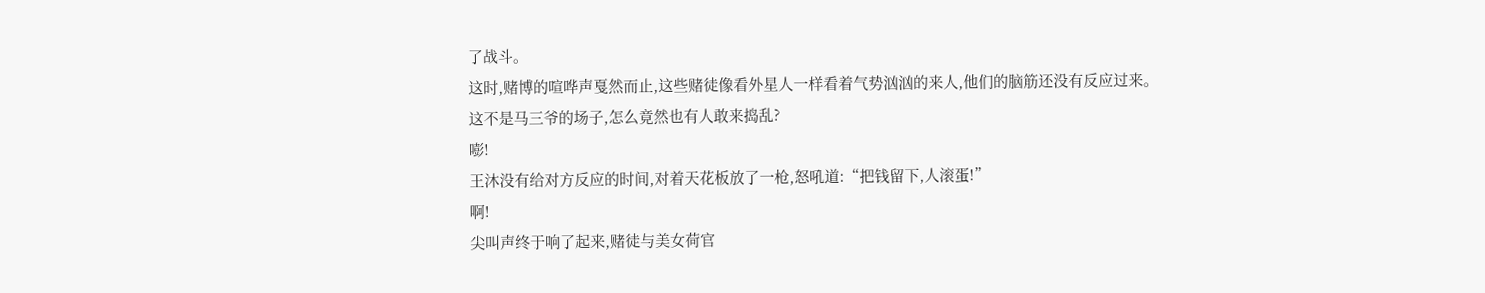了战斗。
这时,赌博的喧哗声戛然而止,这些赌徒像看外星人一样看着气势汹汹的来人,他们的脑筋还没有反应过来。
这不是马三爷的场子,怎么竟然也有人敢来捣乱?
嘭!
王沐没有给对方反应的时间,对着天花板放了一枪,怒吼道:“把钱留下,人滚蛋!”
啊!
尖叫声终于响了起来,赌徒与美女荷官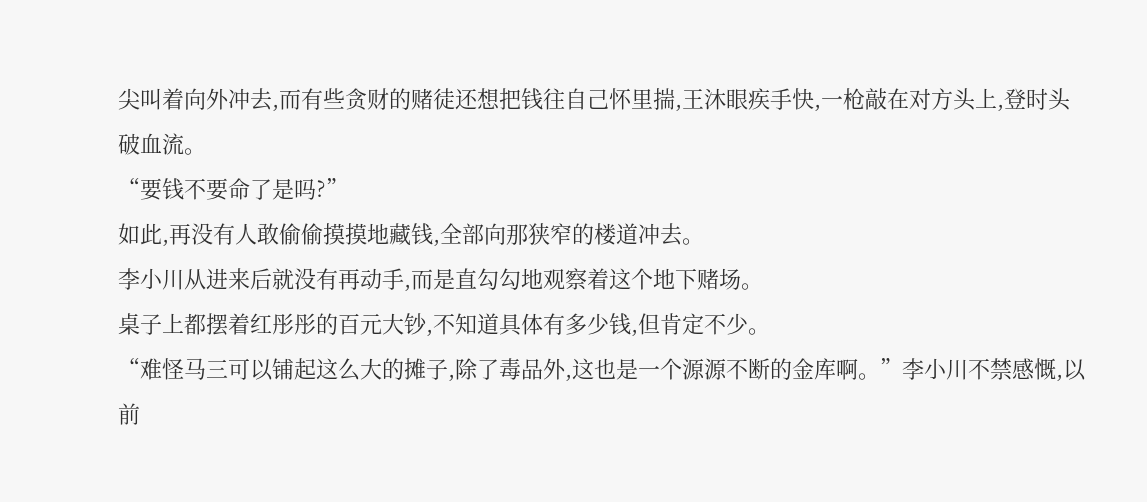尖叫着向外冲去,而有些贪财的赌徒还想把钱往自己怀里揣,王沐眼疾手快,一枪敲在对方头上,登时头破血流。
“要钱不要命了是吗?”
如此,再没有人敢偷偷摸摸地藏钱,全部向那狭窄的楼道冲去。
李小川从进来后就没有再动手,而是直勾勾地观察着这个地下赌场。
桌子上都摆着红彤彤的百元大钞,不知道具体有多少钱,但肯定不少。
“难怪马三可以铺起这么大的摊子,除了毒品外,这也是一个源源不断的金库啊。”李小川不禁感慨,以前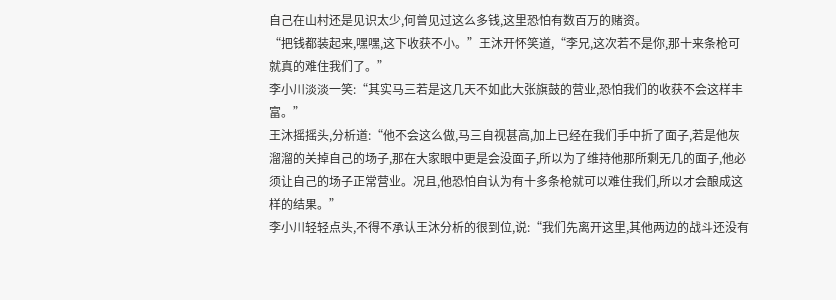自己在山村还是见识太少,何曾见过这么多钱,这里恐怕有数百万的赌资。
“把钱都装起来,嘿嘿,这下收获不小。”王沐开怀笑道,“李兄,这次若不是你,那十来条枪可就真的难住我们了。”
李小川淡淡一笑:“其实马三若是这几天不如此大张旗鼓的营业,恐怕我们的收获不会这样丰富。”
王沐摇摇头,分析道:“他不会这么做,马三自视甚高,加上已经在我们手中折了面子,若是他灰溜溜的关掉自己的场子,那在大家眼中更是会没面子,所以为了维持他那所剩无几的面子,他必须让自己的场子正常营业。况且,他恐怕自认为有十多条枪就可以难住我们,所以才会酿成这样的结果。”
李小川轻轻点头,不得不承认王沐分析的很到位,说:“我们先离开这里,其他两边的战斗还没有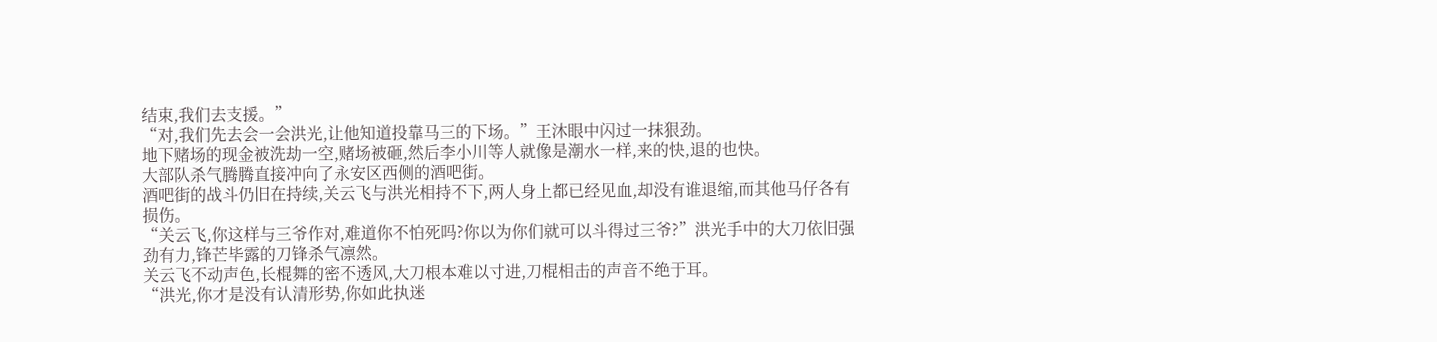结束,我们去支援。”
“对,我们先去会一会洪光,让他知道投靠马三的下场。”王沐眼中闪过一抹狠劲。
地下赌场的现金被洗劫一空,赌场被砸,然后李小川等人就像是潮水一样,来的快,退的也快。
大部队杀气腾腾直接冲向了永安区西侧的酒吧街。
酒吧街的战斗仍旧在持续,关云飞与洪光相持不下,两人身上都已经见血,却没有谁退缩,而其他马仔各有损伤。
“关云飞,你这样与三爷作对,难道你不怕死吗?你以为你们就可以斗得过三爷?”洪光手中的大刀依旧强劲有力,锋芒毕露的刀锋杀气凛然。
关云飞不动声色,长棍舞的密不透风,大刀根本难以寸进,刀棍相击的声音不绝于耳。
“洪光,你才是没有认清形势,你如此执迷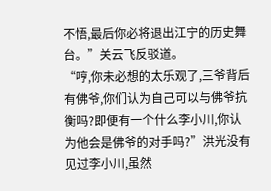不悟,最后你必将退出江宁的历史舞台。”关云飞反驳道。
“哼,你未必想的太乐观了,三爷背后有佛爷,你们认为自己可以与佛爷抗衡吗?即便有一个什么李小川,你认为他会是佛爷的对手吗?”洪光没有见过李小川,虽然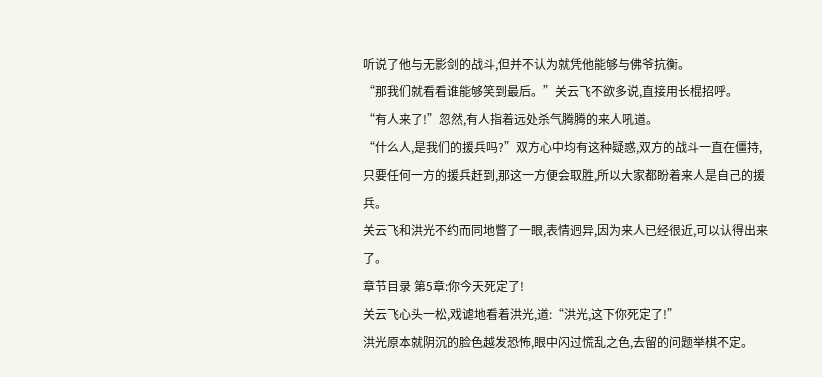听说了他与无影剑的战斗,但并不认为就凭他能够与佛爷抗衡。
“那我们就看看谁能够笑到最后。”关云飞不欲多说,直接用长棍招呼。
“有人来了!”忽然,有人指着远处杀气腾腾的来人吼道。
“什么人,是我们的援兵吗?”双方心中均有这种疑惑,双方的战斗一直在僵持,只要任何一方的援兵赶到,那这一方便会取胜,所以大家都盼着来人是自己的援兵。
关云飞和洪光不约而同地瞥了一眼,表情迥异,因为来人已经很近,可以认得出来了。
章节目录 第5章:你今天死定了!
关云飞心头一松,戏谑地看着洪光,道:“洪光,这下你死定了!”
洪光原本就阴沉的脸色越发恐怖,眼中闪过慌乱之色,去留的问题举棋不定。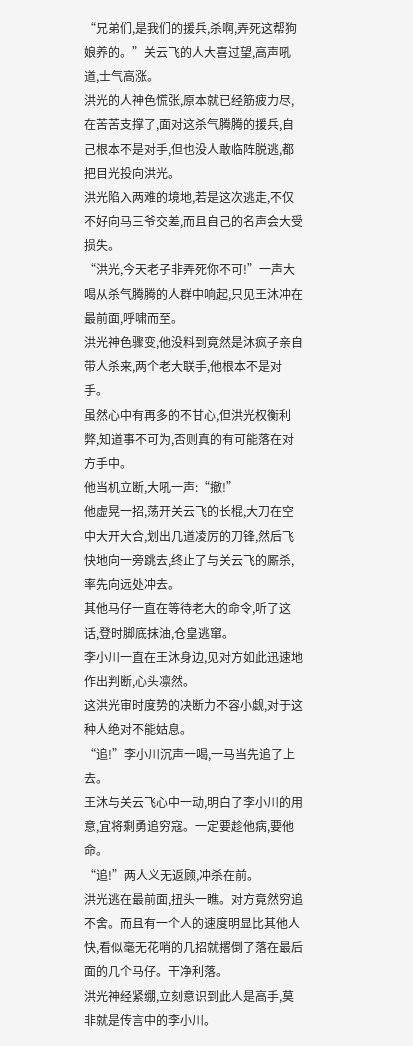“兄弟们,是我们的援兵,杀啊,弄死这帮狗娘养的。”关云飞的人大喜过望,高声吼道,士气高涨。
洪光的人神色慌张,原本就已经筋疲力尽,在苦苦支撑了,面对这杀气腾腾的援兵,自己根本不是对手,但也没人敢临阵脱逃,都把目光投向洪光。
洪光陷入两难的境地,若是这次逃走,不仅不好向马三爷交差,而且自己的名声会大受损失。
“洪光,今天老子非弄死你不可!”一声大喝从杀气腾腾的人群中响起,只见王沐冲在最前面,呼啸而至。
洪光神色骤变,他没料到竟然是沐疯子亲自带人杀来,两个老大联手,他根本不是对手。
虽然心中有再多的不甘心,但洪光权衡利弊,知道事不可为,否则真的有可能落在对方手中。
他当机立断,大吼一声:“撤!”
他虚晃一招,荡开关云飞的长棍,大刀在空中大开大合,划出几道凌厉的刀锋,然后飞快地向一旁跳去,终止了与关云飞的厮杀,率先向远处冲去。
其他马仔一直在等待老大的命令,听了这话,登时脚底抹油,仓皇逃窜。
李小川一直在王沐身边,见对方如此迅速地作出判断,心头凛然。
这洪光审时度势的决断力不容小觑,对于这种人绝对不能姑息。
“追!”李小川沉声一喝,一马当先追了上去。
王沐与关云飞心中一动,明白了李小川的用意,宜将剩勇追穷寇。一定要趁他病,要他命。
“追!”两人义无返顾,冲杀在前。
洪光逃在最前面,扭头一瞧。对方竟然穷追不舍。而且有一个人的速度明显比其他人快,看似毫无花哨的几招就撂倒了落在最后面的几个马仔。干净利落。
洪光神经紧绷,立刻意识到此人是高手,莫非就是传言中的李小川。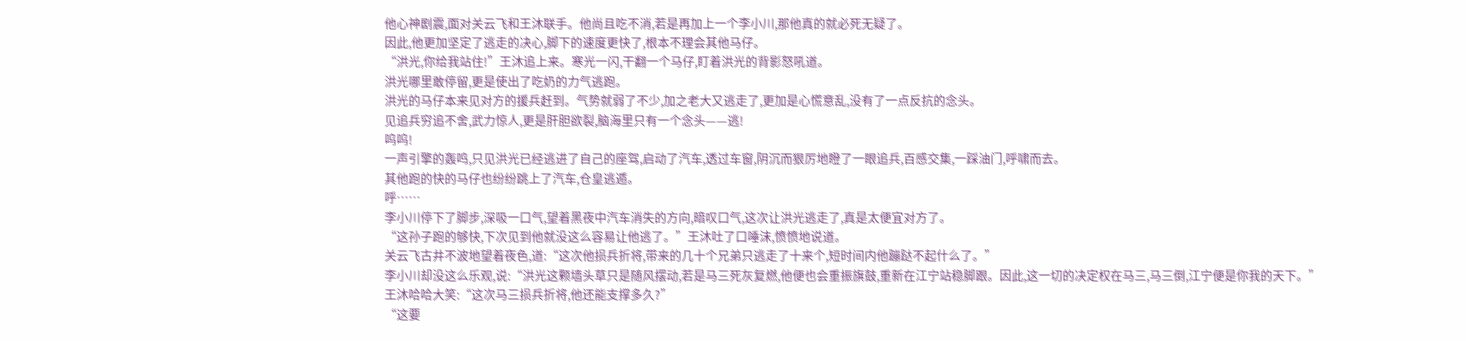他心神剧震,面对关云飞和王沐联手。他尚且吃不消,若是再加上一个李小川,那他真的就必死无疑了。
因此,他更加坚定了逃走的决心,脚下的速度更快了,根本不理会其他马仔。
“洪光,你给我站住!”王沐追上来。寒光一闪,干翻一个马仔,盯着洪光的背影怒吼道。
洪光哪里敢停留,更是使出了吃奶的力气逃跑。
洪光的马仔本来见对方的援兵赶到。气势就弱了不少,加之老大又逃走了,更加是心慌意乱,没有了一点反抗的念头。
见追兵穷追不舍,武力惊人,更是肝胆欲裂,脑海里只有一个念头——逃!
呜呜!
一声引擎的轰鸣,只见洪光已经逃进了自己的座驾,启动了汽车,透过车窗,阴沉而狠厉地瞪了一眼追兵,百感交集,一踩油门,呼啸而去。
其他跑的快的马仔也纷纷跳上了汽车,仓皇逃遁。
呼……
李小川停下了脚步,深吸一口气,望着黑夜中汽车消失的方向,暗叹口气,这次让洪光逃走了,真是太便宜对方了。
“这孙子跑的够快,下次见到他就没这么容易让他逃了。”王沐吐了口唾沫,愤愤地说道。
关云飞古井不波地望着夜色,道:“这次他损兵折将,带来的几十个兄弟只逃走了十来个,短时间内他蹦跶不起什么了。”
李小川却没这么乐观,说:“洪光这颗墙头草只是随风摆动,若是马三死灰复燃,他便也会重振旗鼓,重新在江宁站稳脚跟。因此,这一切的决定权在马三,马三倒,江宁便是你我的天下。”
王沐哈哈大笑:“这次马三损兵折将,他还能支撑多久?”
“这要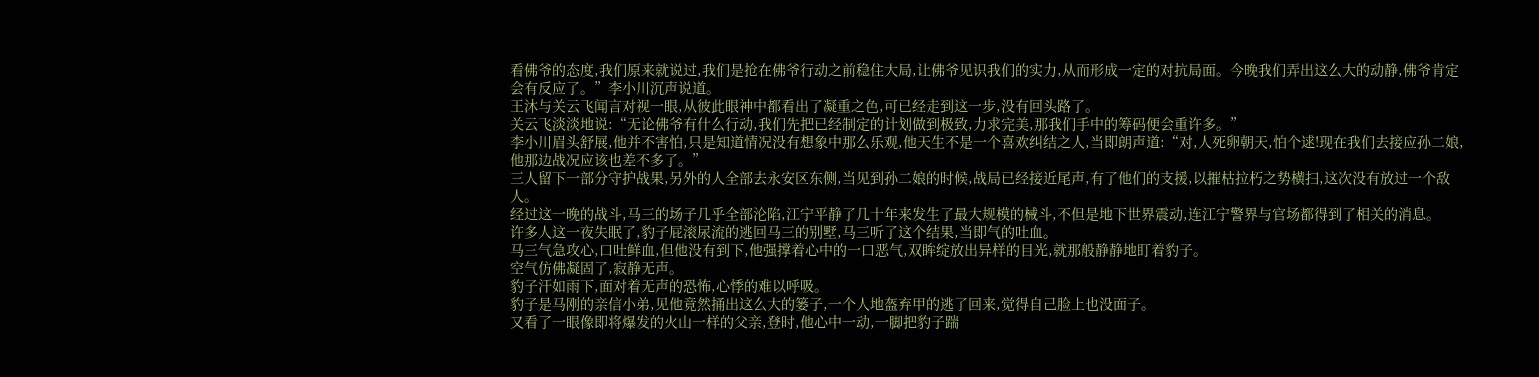看佛爷的态度,我们原来就说过,我们是抢在佛爷行动之前稳住大局,让佛爷见识我们的实力,从而形成一定的对抗局面。今晚我们弄出这么大的动静,佛爷肯定会有反应了。”李小川沉声说道。
王沐与关云飞闻言对视一眼,从彼此眼神中都看出了凝重之色,可已经走到这一步,没有回头路了。
关云飞淡淡地说:“无论佛爷有什么行动,我们先把已经制定的计划做到极致,力求完美,那我们手中的筹码便会重许多。”
李小川眉头舒展,他并不害怕,只是知道情况没有想象中那么乐观,他天生不是一个喜欢纠结之人,当即朗声道:“对,人死卵朝天,怕个逑!现在我们去接应孙二娘,他那边战况应该也差不多了。”
三人留下一部分守护战果,另外的人全部去永安区东侧,当见到孙二娘的时候,战局已经接近尾声,有了他们的支援,以摧枯拉朽之势横扫,这次没有放过一个敌人。
经过这一晚的战斗,马三的场子几乎全部沦陷,江宁平静了几十年来发生了最大规模的械斗,不但是地下世界震动,连江宁警界与官场都得到了相关的消息。
许多人这一夜失眠了,豹子屁滚尿流的逃回马三的别墅,马三听了这个结果,当即气的吐血。
马三气急攻心,口吐鲜血,但他没有到下,他强撑着心中的一口恶气,双眸绽放出异样的目光,就那般静静地盯着豹子。
空气仿佛凝固了,寂静无声。
豹子汗如雨下,面对着无声的恐怖,心悸的难以呼吸。
豹子是马刚的亲信小弟,见他竟然捅出这么大的篓子,一个人地盔弃甲的逃了回来,觉得自己脸上也没面子。
又看了一眼像即将爆发的火山一样的父亲,登时,他心中一动,一脚把豹子踹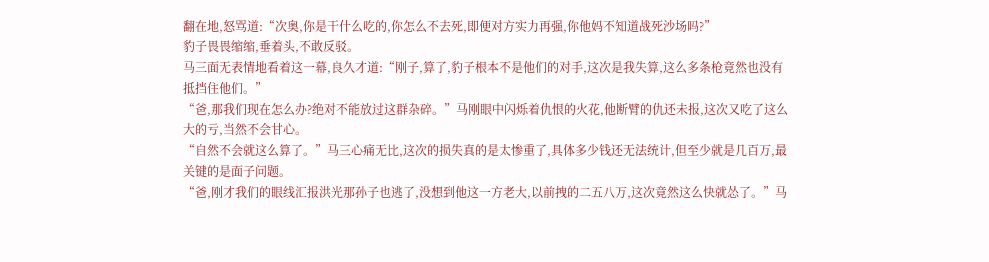翻在地,怒骂道:“次奥,你是干什么吃的,你怎么不去死,即便对方实力再强,你他妈不知道战死沙场吗?”
豹子畏畏缩缩,垂着头,不敢反驳。
马三面无表情地看着这一幕,良久才道:“刚子,算了,豹子根本不是他们的对手,这次是我失算,这么多条枪竟然也没有抵挡住他们。”
“爸,那我们现在怎么办?绝对不能放过这群杂碎。”马刚眼中闪烁着仇恨的火花,他断臂的仇还未报,这次又吃了这么大的亏,当然不会甘心。
“自然不会就这么算了。”马三心痛无比,这次的损失真的是太惨重了,具体多少钱还无法统计,但至少就是几百万,最关键的是面子问题。
“爸,刚才我们的眼线汇报洪光那孙子也逃了,没想到他这一方老大,以前拽的二五八万,这次竟然这么快就怂了。”马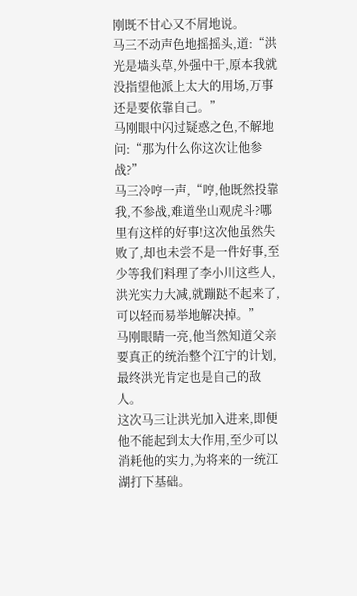刚既不甘心又不屑地说。
马三不动声色地摇摇头,道:“洪光是墙头草,外强中干,原本我就没指望他派上太大的用场,万事还是要依靠自己。”
马刚眼中闪过疑惑之色,不解地问:“那为什么你这次让他参战?”
马三冷哼一声,“哼,他既然投靠我,不参战,难道坐山观虎斗?哪里有这样的好事!这次他虽然失败了,却也未尝不是一件好事,至少等我们料理了李小川这些人,洪光实力大减,就蹦跶不起来了,可以轻而易举地解决掉。”
马刚眼睛一亮,他当然知道父亲要真正的统治整个江宁的计划,最终洪光肯定也是自己的敌人。
这次马三让洪光加入进来,即便他不能起到太大作用,至少可以消耗他的实力,为将来的一统江湖打下基础。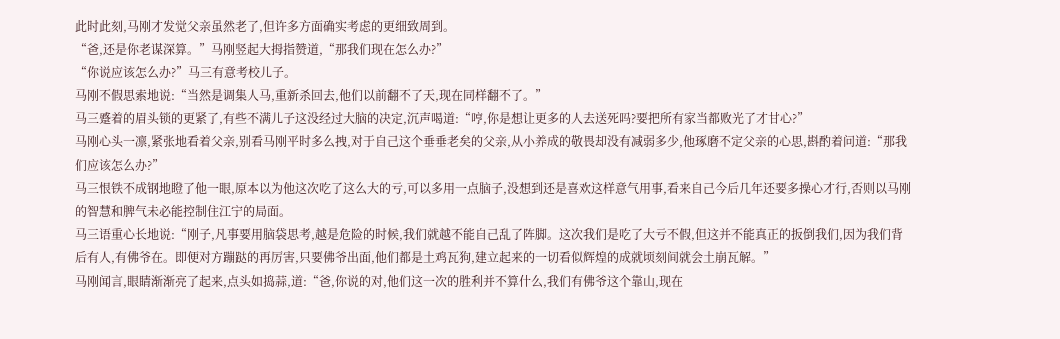此时此刻,马刚才发觉父亲虽然老了,但许多方面确实考虑的更细致周到。
“爸,还是你老谋深算。”马刚竖起大拇指赞道,“那我们现在怎么办?”
“你说应该怎么办?”马三有意考校儿子。
马刚不假思索地说:“当然是调集人马,重新杀回去,他们以前翻不了天,现在同样翻不了。”
马三蹙着的眉头锁的更紧了,有些不满儿子这没经过大脑的决定,沉声喝道:“哼,你是想让更多的人去送死吗?要把所有家当都败光了才甘心?”
马刚心头一凛,紧张地看着父亲,别看马刚平时多么拽,对于自己这个垂垂老矣的父亲,从小养成的敬畏却没有减弱多少,他琢磨不定父亲的心思,斟酌着问道:“那我们应该怎么办?”
马三恨铁不成钢地瞪了他一眼,原本以为他这次吃了这么大的亏,可以多用一点脑子,没想到还是喜欢这样意气用事,看来自己今后几年还要多操心才行,否则以马刚的智慧和脾气未必能控制住江宁的局面。
马三语重心长地说:“刚子,凡事要用脑袋思考,越是危险的时候,我们就越不能自己乱了阵脚。这次我们是吃了大亏不假,但这并不能真正的扳倒我们,因为我们背后有人,有佛爷在。即便对方蹦跶的再厉害,只要佛爷出面,他们都是土鸡瓦狗,建立起来的一切看似辉煌的成就顷刻间就会土崩瓦解。”
马刚闻言,眼睛渐渐亮了起来,点头如捣蒜,道:“爸,你说的对,他们这一次的胜利并不算什么,我们有佛爷这个靠山,现在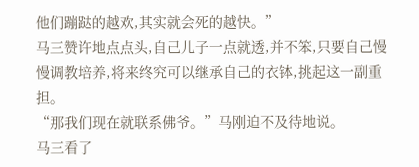他们蹦跶的越欢,其实就会死的越快。”
马三赞许地点点头,自己儿子一点就透,并不笨,只要自己慢慢调教培养,将来终究可以继承自己的衣钵,挑起这一副重担。
“那我们现在就联系佛爷。”马刚迫不及待地说。
马三看了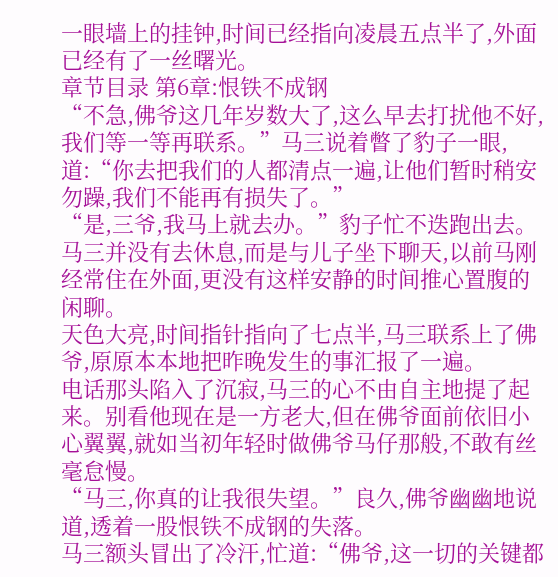一眼墙上的挂钟,时间已经指向凌晨五点半了,外面已经有了一丝曙光。
章节目录 第6章:恨铁不成钢
“不急,佛爷这几年岁数大了,这么早去打扰他不好,我们等一等再联系。”马三说着瞥了豹子一眼,道:“你去把我们的人都清点一遍,让他们暂时稍安勿躁,我们不能再有损失了。”
“是,三爷,我马上就去办。”豹子忙不迭跑出去。
马三并没有去休息,而是与儿子坐下聊天,以前马刚经常住在外面,更没有这样安静的时间推心置腹的闲聊。
天色大亮,时间指针指向了七点半,马三联系上了佛爷,原原本本地把昨晚发生的事汇报了一遍。
电话那头陷入了沉寂,马三的心不由自主地提了起来。别看他现在是一方老大,但在佛爷面前依旧小心翼翼,就如当初年轻时做佛爷马仔那般,不敢有丝毫怠慢。
“马三,你真的让我很失望。”良久,佛爷幽幽地说道,透着一股恨铁不成钢的失落。
马三额头冒出了冷汗,忙道:“佛爷,这一切的关键都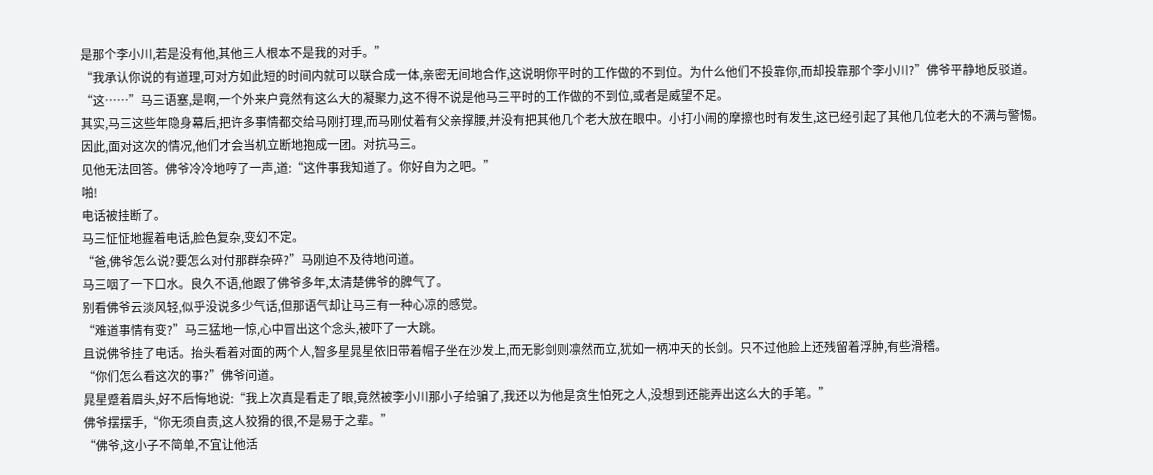是那个李小川,若是没有他,其他三人根本不是我的对手。”
“我承认你说的有道理,可对方如此短的时间内就可以联合成一体,亲密无间地合作,这说明你平时的工作做的不到位。为什么他们不投靠你,而却投靠那个李小川?”佛爷平静地反驳道。
“这……”马三语塞,是啊,一个外来户竟然有这么大的凝聚力,这不得不说是他马三平时的工作做的不到位,或者是威望不足。
其实,马三这些年隐身幕后,把许多事情都交给马刚打理,而马刚仗着有父亲撑腰,并没有把其他几个老大放在眼中。小打小闹的摩擦也时有发生,这已经引起了其他几位老大的不满与警惕。
因此,面对这次的情况,他们才会当机立断地抱成一团。对抗马三。
见他无法回答。佛爷冷冷地哼了一声,道:“这件事我知道了。你好自为之吧。”
啪!
电话被挂断了。
马三怔怔地握着电话,脸色复杂,变幻不定。
“爸,佛爷怎么说?要怎么对付那群杂碎?”马刚迫不及待地问道。
马三咽了一下口水。良久不语,他跟了佛爷多年,太清楚佛爷的脾气了。
别看佛爷云淡风轻,似乎没说多少气话,但那语气却让马三有一种心凉的感觉。
“难道事情有变?”马三猛地一惊,心中冒出这个念头,被吓了一大跳。
且说佛爷挂了电话。抬头看着对面的两个人,智多星晁星依旧带着帽子坐在沙发上,而无影剑则凛然而立,犹如一柄冲天的长剑。只不过他脸上还残留着浮肿,有些滑稽。
“你们怎么看这次的事?”佛爷问道。
晁星蹙着眉头,好不后悔地说:“我上次真是看走了眼,竟然被李小川那小子给骗了,我还以为他是贪生怕死之人,没想到还能弄出这么大的手笔。”
佛爷摆摆手,“你无须自责,这人狡猾的很,不是易于之辈。”
“佛爷,这小子不简单,不宜让他活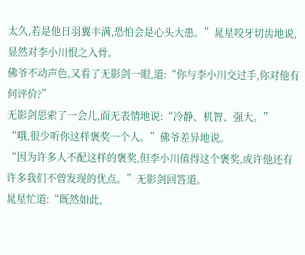太久,若是他日羽翼丰满,恐怕会是心头大患。”晁星咬牙切齿地说,显然对李小川恨之入骨。
佛爷不动声色,又看了无影剑一眼,道:“你与李小川交过手,你对他有何评价?”
无影剑思索了一会儿,面无表情地说:“冷静、机智、强大。”
“哦,很少听你这样褒奖一个人。”佛爷差异地说。
“因为许多人不配这样的褒奖,但李小川值得这个褒奖,或许他还有许多我们不曾发现的优点。”无影剑回答道。
晁星忙道:“既然如此,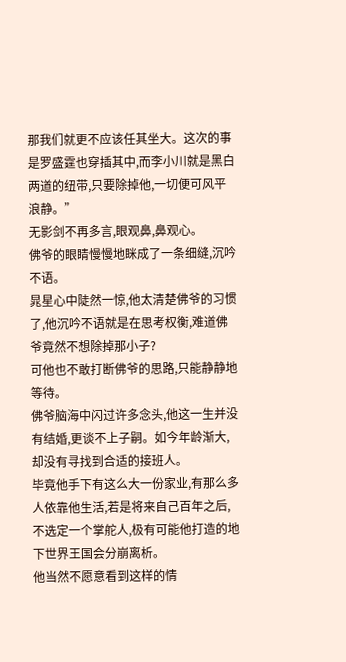那我们就更不应该任其坐大。这次的事是罗盛霆也穿插其中,而李小川就是黑白两道的纽带,只要除掉他,一切便可风平浪静。”
无影剑不再多言,眼观鼻,鼻观心。
佛爷的眼睛慢慢地眯成了一条细缝,沉吟不语。
晁星心中陡然一惊,他太清楚佛爷的习惯了,他沉吟不语就是在思考权衡,难道佛爷竟然不想除掉那小子?
可他也不敢打断佛爷的思路,只能静静地等待。
佛爷脑海中闪过许多念头,他这一生并没有结婚,更谈不上子嗣。如今年龄渐大,却没有寻找到合适的接班人。
毕竟他手下有这么大一份家业,有那么多人依靠他生活,若是将来自己百年之后,不选定一个掌舵人,极有可能他打造的地下世界王国会分崩离析。
他当然不愿意看到这样的情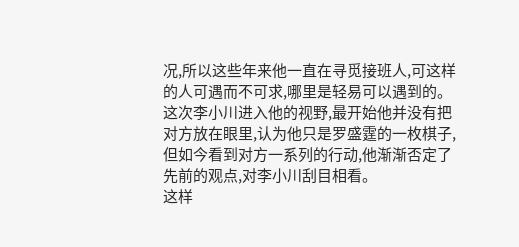况,所以这些年来他一直在寻觅接班人,可这样的人可遇而不可求,哪里是轻易可以遇到的。
这次李小川进入他的视野,最开始他并没有把对方放在眼里,认为他只是罗盛霆的一枚棋子,但如今看到对方一系列的行动,他渐渐否定了先前的观点,对李小川刮目相看。
这样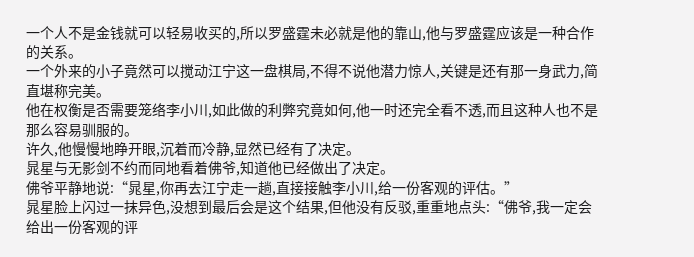一个人不是金钱就可以轻易收买的,所以罗盛霆未必就是他的靠山,他与罗盛霆应该是一种合作的关系。
一个外来的小子竟然可以搅动江宁这一盘棋局,不得不说他潜力惊人,关键是还有那一身武力,简直堪称完美。
他在权衡是否需要笼络李小川,如此做的利弊究竟如何,他一时还完全看不透,而且这种人也不是那么容易驯服的。
许久,他慢慢地睁开眼,沉着而冷静,显然已经有了决定。
晁星与无影剑不约而同地看着佛爷,知道他已经做出了决定。
佛爷平静地说:“晁星,你再去江宁走一趟,直接接触李小川,给一份客观的评估。”
晁星脸上闪过一抹异色,没想到最后会是这个结果,但他没有反驳,重重地点头:“佛爷,我一定会给出一份客观的评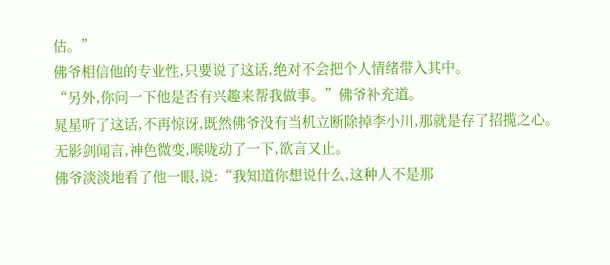估。”
佛爷相信他的专业性,只要说了这话,绝对不会把个人情绪带入其中。
“另外,你问一下他是否有兴趣来帮我做事。”佛爷补充道。
晁星听了这话,不再惊讶,既然佛爷没有当机立断除掉李小川,那就是存了招揽之心。
无影剑闻言,神色微变,喉咙动了一下,欲言又止。
佛爷淡淡地看了他一眼,说:“我知道你想说什么,这种人不是那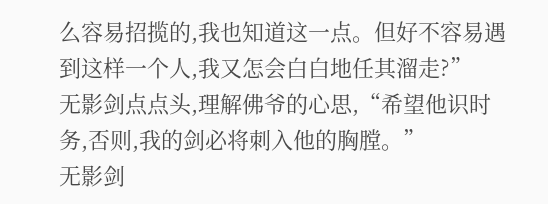么容易招揽的,我也知道这一点。但好不容易遇到这样一个人,我又怎会白白地任其溜走?”
无影剑点点头,理解佛爷的心思,“希望他识时务,否则,我的剑必将刺入他的胸膛。”
无影剑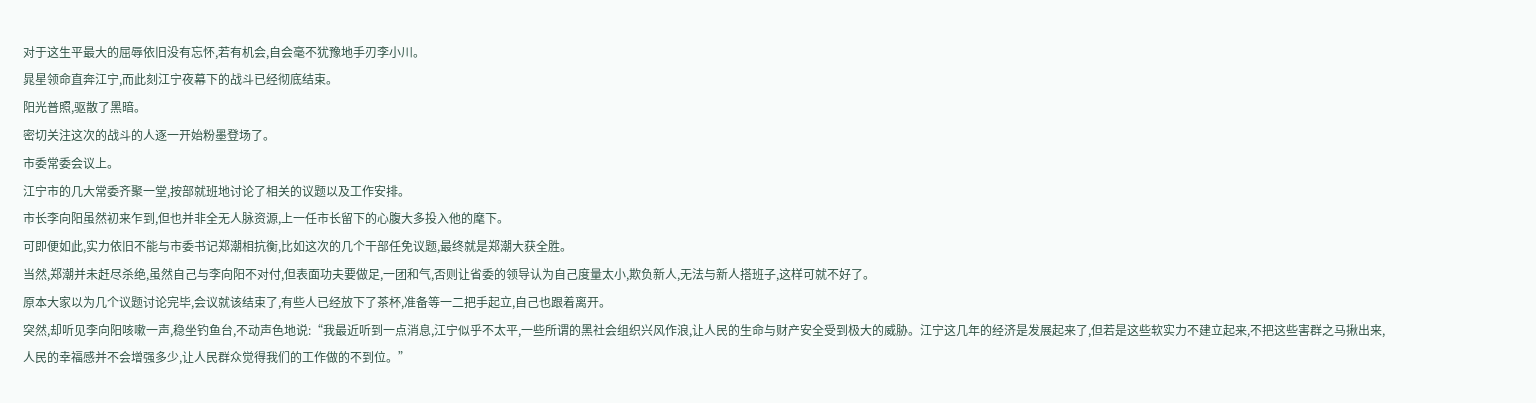对于这生平最大的屈辱依旧没有忘怀,若有机会,自会毫不犹豫地手刃李小川。
晁星领命直奔江宁,而此刻江宁夜幕下的战斗已经彻底结束。
阳光普照,驱散了黑暗。
密切关注这次的战斗的人逐一开始粉墨登场了。
市委常委会议上。
江宁市的几大常委齐聚一堂,按部就班地讨论了相关的议题以及工作安排。
市长李向阳虽然初来乍到,但也并非全无人脉资源,上一任市长留下的心腹大多投入他的麾下。
可即便如此,实力依旧不能与市委书记郑潮相抗衡,比如这次的几个干部任免议题,最终就是郑潮大获全胜。
当然,郑潮并未赶尽杀绝,虽然自己与李向阳不对付,但表面功夫要做足,一团和气,否则让省委的领导认为自己度量太小,欺负新人,无法与新人搭班子,这样可就不好了。
原本大家以为几个议题讨论完毕,会议就该结束了,有些人已经放下了茶杯,准备等一二把手起立,自己也跟着离开。
突然,却听见李向阳咳嗽一声,稳坐钓鱼台,不动声色地说:“我最近听到一点消息,江宁似乎不太平,一些所谓的黑社会组织兴风作浪,让人民的生命与财产安全受到极大的威胁。江宁这几年的经济是发展起来了,但若是这些软实力不建立起来,不把这些害群之马揪出来,人民的幸福感并不会增强多少,让人民群众觉得我们的工作做的不到位。”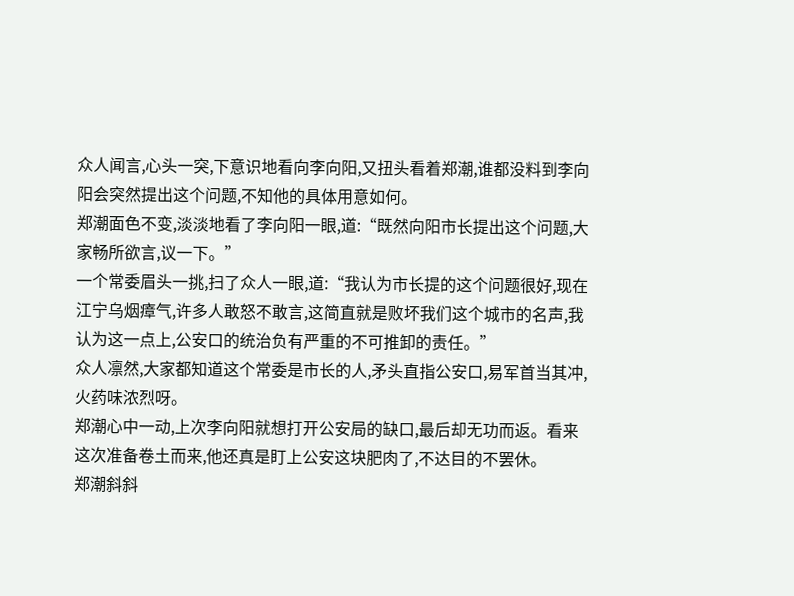众人闻言,心头一突,下意识地看向李向阳,又扭头看着郑潮,谁都没料到李向阳会突然提出这个问题,不知他的具体用意如何。
郑潮面色不变,淡淡地看了李向阳一眼,道:“既然向阳市长提出这个问题,大家畅所欲言,议一下。”
一个常委眉头一挑,扫了众人一眼,道:“我认为市长提的这个问题很好,现在江宁乌烟瘴气,许多人敢怒不敢言,这简直就是败坏我们这个城市的名声,我认为这一点上,公安口的统治负有严重的不可推卸的责任。”
众人凛然,大家都知道这个常委是市长的人,矛头直指公安口,易军首当其冲,火药味浓烈呀。
郑潮心中一动,上次李向阳就想打开公安局的缺口,最后却无功而返。看来这次准备卷土而来,他还真是盯上公安这块肥肉了,不达目的不罢休。
郑潮斜斜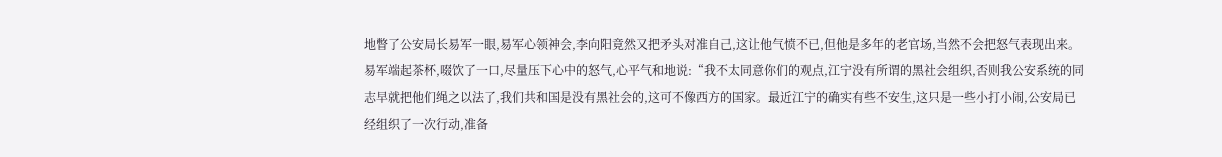地瞥了公安局长易军一眼,易军心领神会,李向阳竟然又把矛头对准自己,这让他气愤不已,但他是多年的老官场,当然不会把怒气表现出来。
易军端起茶杯,啜饮了一口,尽量压下心中的怒气,心平气和地说:“我不太同意你们的观点,江宁没有所谓的黑社会组织,否则我公安系统的同志早就把他们绳之以法了,我们共和国是没有黑社会的,这可不像西方的国家。最近江宁的确实有些不安生,这只是一些小打小闹,公安局已经组织了一次行动,准备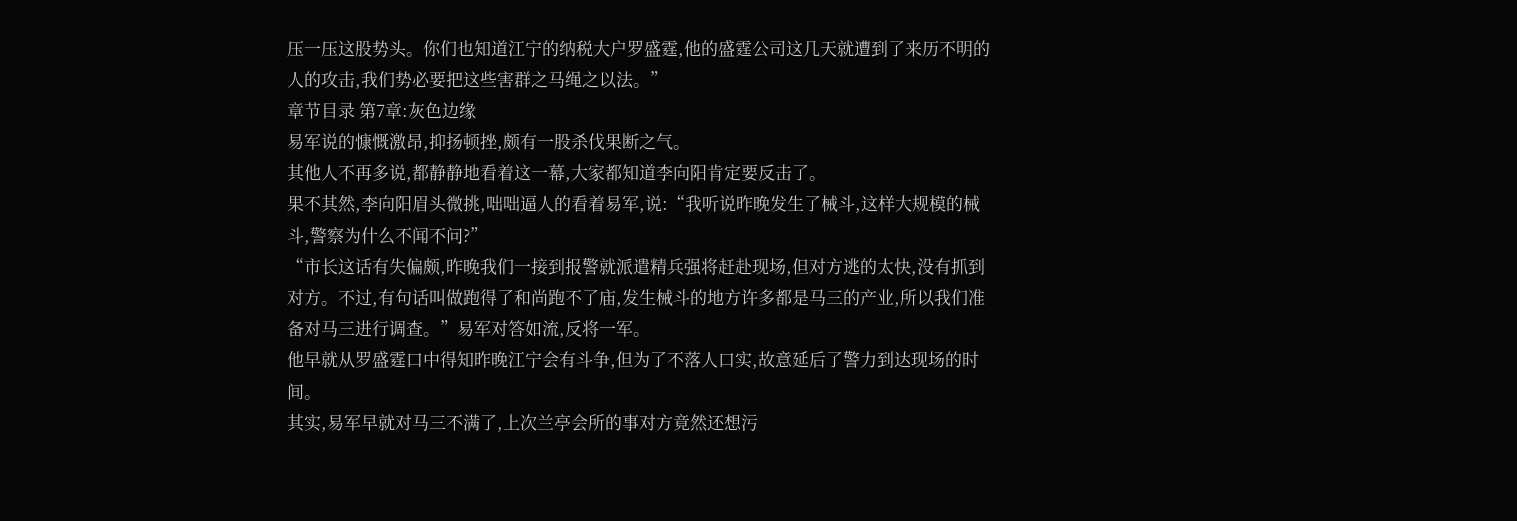压一压这股势头。你们也知道江宁的纳税大户罗盛霆,他的盛霆公司这几天就遭到了来历不明的人的攻击,我们势必要把这些害群之马绳之以法。”
章节目录 第7章:灰色边缘
易军说的慷慨激昂,抑扬顿挫,颇有一股杀伐果断之气。
其他人不再多说,都静静地看着这一幕,大家都知道李向阳肯定要反击了。
果不其然,李向阳眉头微挑,咄咄逼人的看着易军,说:“我听说昨晚发生了械斗,这样大规模的械斗,警察为什么不闻不问?”
“市长这话有失偏颇,昨晚我们一接到报警就派遣精兵强将赶赴现场,但对方逃的太快,没有抓到对方。不过,有句话叫做跑得了和尚跑不了庙,发生械斗的地方许多都是马三的产业,所以我们准备对马三进行调查。”易军对答如流,反将一军。
他早就从罗盛霆口中得知昨晚江宁会有斗争,但为了不落人口实,故意延后了警力到达现场的时间。
其实,易军早就对马三不满了,上次兰亭会所的事对方竟然还想污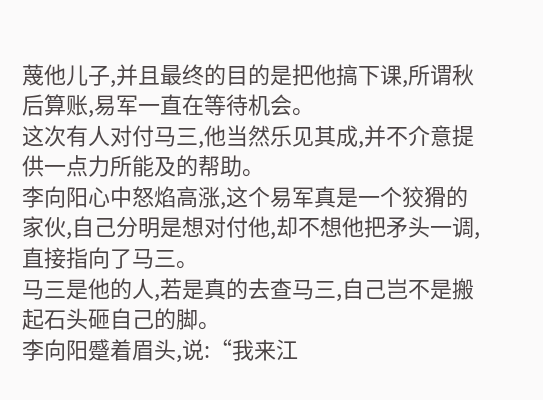蔑他儿子,并且最终的目的是把他搞下课,所谓秋后算账,易军一直在等待机会。
这次有人对付马三,他当然乐见其成,并不介意提供一点力所能及的帮助。
李向阳心中怒焰高涨,这个易军真是一个狡猾的家伙,自己分明是想对付他,却不想他把矛头一调,直接指向了马三。
马三是他的人,若是真的去查马三,自己岂不是搬起石头砸自己的脚。
李向阳蹙着眉头,说:“我来江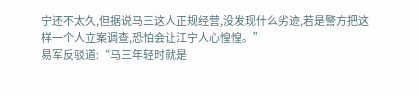宁还不太久,但据说马三这人正规经营,没发现什么劣迹,若是警方把这样一个人立案调查,恐怕会让江宁人心惶惶。”
易军反驳道:“马三年轻时就是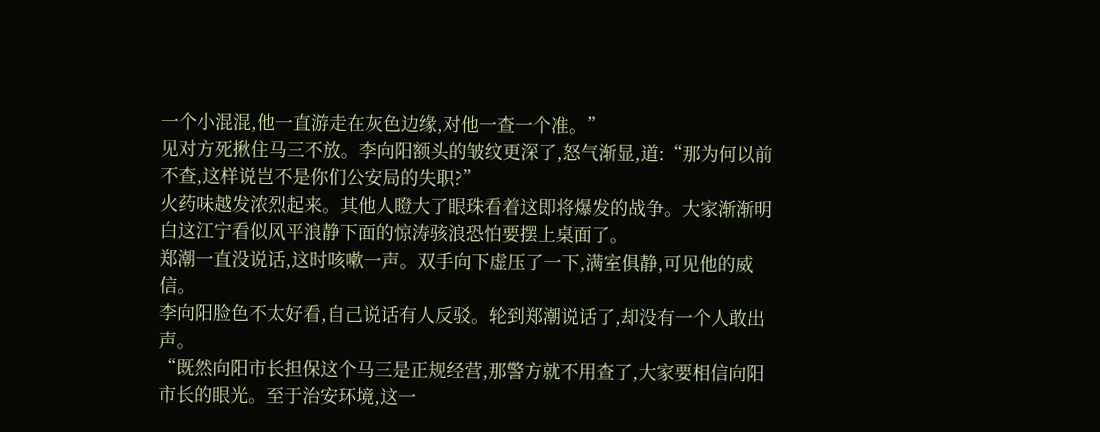一个小混混,他一直游走在灰色边缘,对他一查一个准。”
见对方死揪住马三不放。李向阳额头的皱纹更深了,怒气渐显,道:“那为何以前不查,这样说岂不是你们公安局的失职?”
火药味越发浓烈起来。其他人瞪大了眼珠看着这即将爆发的战争。大家渐渐明白这江宁看似风平浪静下面的惊涛骇浪恐怕要摆上桌面了。
郑潮一直没说话,这时咳嗽一声。双手向下虚压了一下,满室俱静,可见他的威信。
李向阳脸色不太好看,自己说话有人反驳。轮到郑潮说话了,却没有一个人敢出声。
“既然向阳市长担保这个马三是正规经营,那警方就不用查了,大家要相信向阳市长的眼光。至于治安环境,这一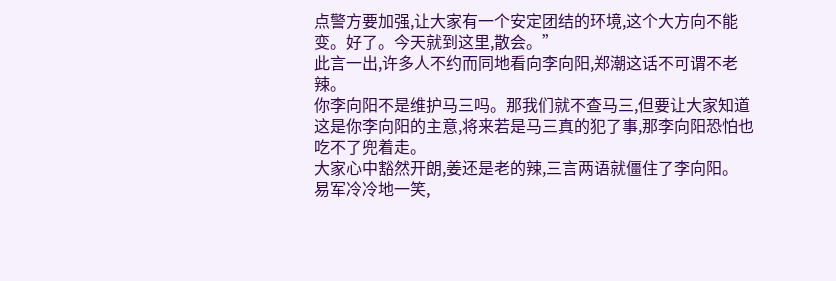点警方要加强,让大家有一个安定团结的环境,这个大方向不能变。好了。今天就到这里,散会。”
此言一出,许多人不约而同地看向李向阳,郑潮这话不可谓不老辣。
你李向阳不是维护马三吗。那我们就不查马三,但要让大家知道这是你李向阳的主意,将来若是马三真的犯了事,那李向阳恐怕也吃不了兜着走。
大家心中豁然开朗,姜还是老的辣,三言两语就僵住了李向阳。
易军冷冷地一笑,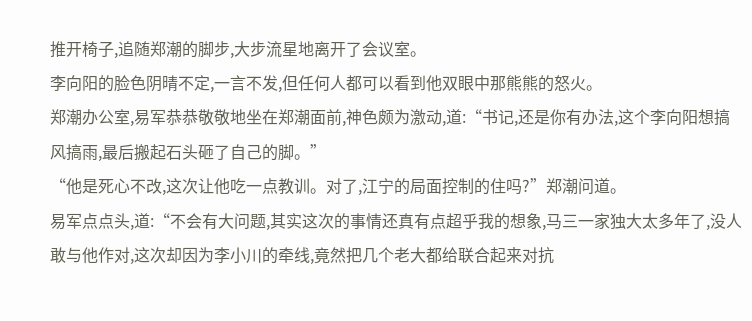推开椅子,追随郑潮的脚步,大步流星地离开了会议室。
李向阳的脸色阴晴不定,一言不发,但任何人都可以看到他双眼中那熊熊的怒火。
郑潮办公室,易军恭恭敬敬地坐在郑潮面前,神色颇为激动,道:“书记,还是你有办法,这个李向阳想搞风搞雨,最后搬起石头砸了自己的脚。”
“他是死心不改,这次让他吃一点教训。对了,江宁的局面控制的住吗?”郑潮问道。
易军点点头,道:“不会有大问题,其实这次的事情还真有点超乎我的想象,马三一家独大太多年了,没人敢与他作对,这次却因为李小川的牵线,竟然把几个老大都给联合起来对抗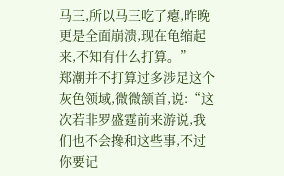马三,所以马三吃了瘪,昨晚更是全面崩溃,现在龟缩起来,不知有什么打算。”
郑潮并不打算过多涉足这个灰色领域,微微颔首,说:“这次若非罗盛霆前来游说,我们也不会搀和这些事,不过你要记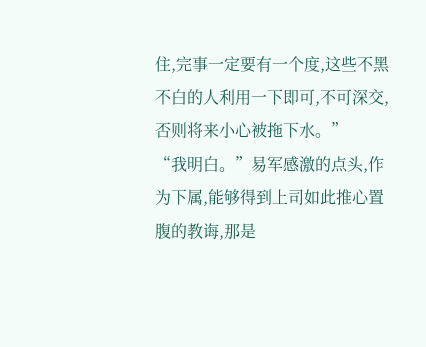住,完事一定要有一个度,这些不黑不白的人利用一下即可,不可深交,否则将来小心被拖下水。”
“我明白。”易军感激的点头,作为下属,能够得到上司如此推心置腹的教诲,那是